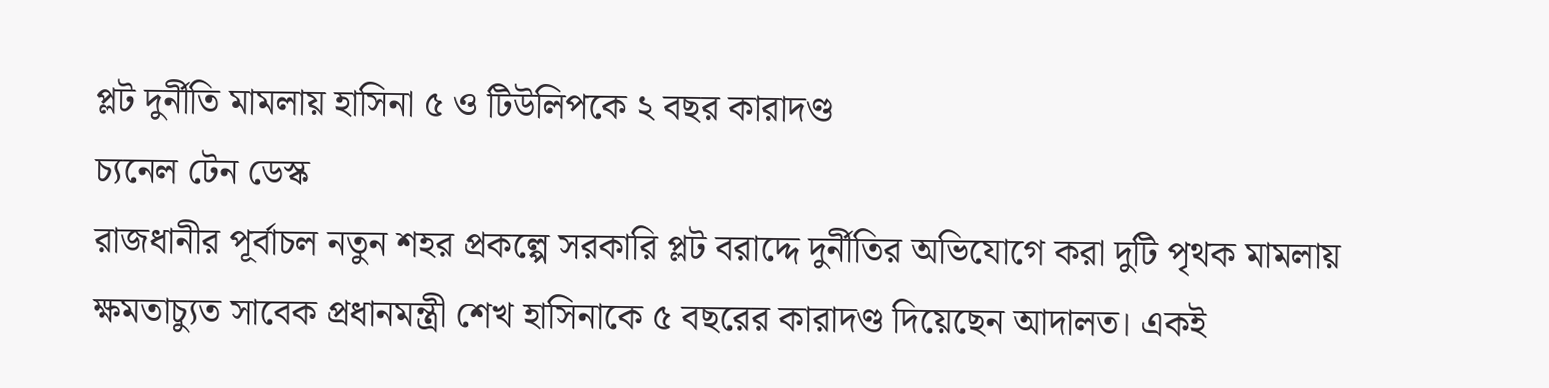প্লট দুর্নীতি মামলায় হাসিনা ৫ ও টিউলিপকে ২ বছর কারাদণ্ড
চ্যনেল টেন ডেস্ক
রাজধানীর পূর্বাচল নতুন শহর প্রকল্পে সরকারি প্লট বরাদ্দে দুর্নীতির অভিযোগে করা দুটি পৃথক মামলায় ক্ষমতাচ্যুত সাবেক প্রধানমন্ত্রী শেখ হাসিনাকে ৫ বছরের কারাদণ্ড দিয়েছেন আদালত। একই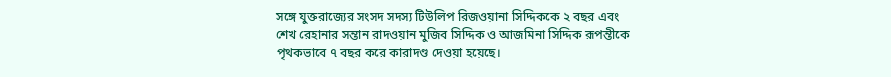সঙ্গে যুক্তরাজ্যের সংসদ সদস্য টিউলিপ রিজওয়ানা সিদ্দিককে ২ বছর এবং শেখ রেহানার সন্তান রাদওয়ান মুজিব সিদ্দিক ও আজমিনা সিদ্দিক রূপন্তীকে পৃথকভাবে ৭ বছর করে কারাদণ্ড দেওয়া হয়েছে।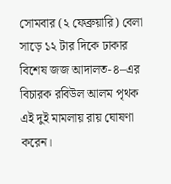সোমবার (২ ফেব্রুয়ারি) বেলা সাড়ে ১২ টার দিকে ঢাকার বিশেষ জজ আদালত-৪–এর বিচারক রবিউল আলম পৃথক এই দুই মামলায় রায় ঘোষণা করেন।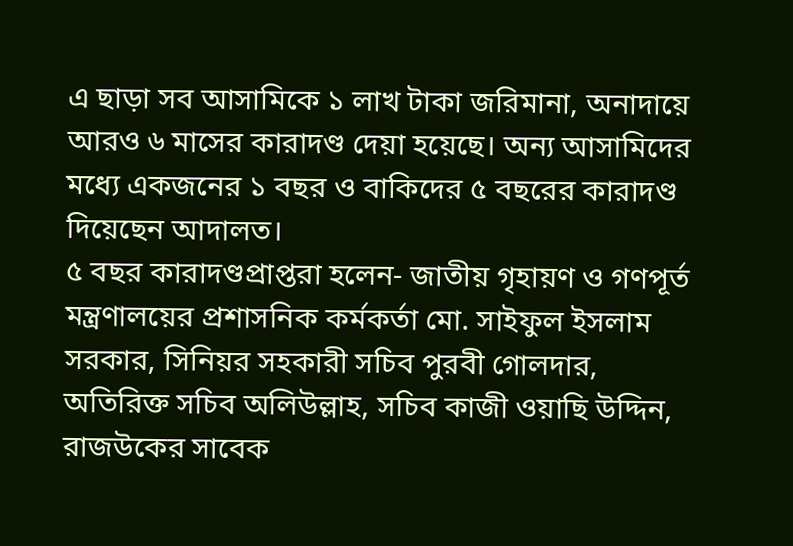এ ছাড়া সব আসামিকে ১ লাখ টাকা জরিমানা, অনাদায়ে আরও ৬ মাসের কারাদণ্ড দেয়া হয়েছে। অন্য আসামিদের মধ্যে একজনের ১ বছর ও বাকিদের ৫ বছরের কারাদণ্ড দিয়েছেন আদালত।
৫ বছর কারাদণ্ডপ্রাপ্তরা হলেন- জাতীয় গৃহায়ণ ও গণপূর্ত মন্ত্রণালয়ের প্রশাসনিক কর্মকর্তা মো. সাইফুল ইসলাম সরকার, সিনিয়র সহকারী সচিব পুরবী গোলদার, অতিরিক্ত সচিব অলিউল্লাহ, সচিব কাজী ওয়াছি উদ্দিন, রাজউকের সাবেক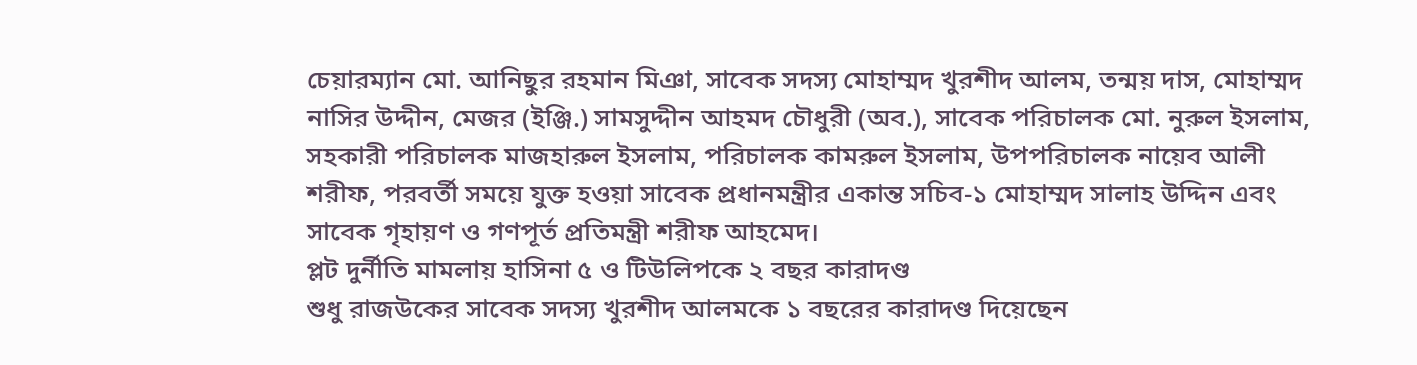চেয়ারম্যান মো. আনিছুর রহমান মিঞা, সাবেক সদস্য মোহাম্মদ খুরশীদ আলম, তন্ময় দাস, মোহাম্মদ নাসির উদ্দীন, মেজর (ইঞ্জি.) সামসুদ্দীন আহমদ চৌধুরী (অব.), সাবেক পরিচালক মো. নুরুল ইসলাম, সহকারী পরিচালক মাজহারুল ইসলাম, পরিচালক কামরুল ইসলাম, উপপরিচালক নায়েব আলী শরীফ, পরবর্তী সময়ে যুক্ত হওয়া সাবেক প্রধানমন্ত্রীর একান্ত সচিব-১ মোহাম্মদ সালাহ উদ্দিন এবং সাবেক গৃহায়ণ ও গণপূর্ত প্রতিমন্ত্রী শরীফ আহমেদ।
প্লট দুর্নীতি মামলায় হাসিনা ৫ ও টিউলিপকে ২ বছর কারাদণ্ড
শুধু রাজউকের সাবেক সদস্য খুরশীদ আলমকে ১ বছরের কারাদণ্ড দিয়েছেন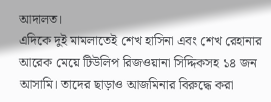আদালত।
এদিকে দুই মামলাতেই শেখ হাসিনা এবং শেখ রেহানার আরেক মেয়ে টিউলিপ রিজওয়ানা সিদ্দিকসহ ১৪ জন আসামি। তাদের ছাড়াও আজমিনার বিরুদ্ধে করা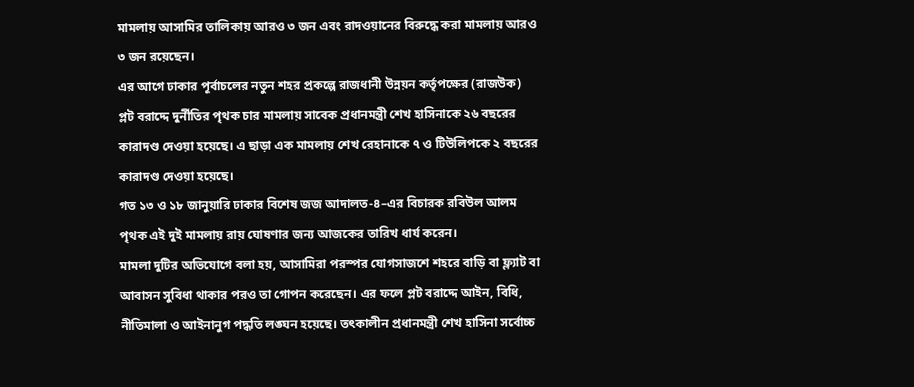মামলায় আসামির তালিকায় আরও ৩ জন এবং রাদওয়ানের বিরুদ্ধে করা মামলায় আরও ৩ জন রয়েছেন।
এর আগে ঢাকার পূর্বাচলের নতুন শহর প্রকল্পে রাজধানী উন্নয়ন কর্তৃপক্ষের (রাজউক) প্লট বরাদ্দে দুর্নীতির পৃথক চার মামলায় সাবেক প্রধানমন্ত্রী শেখ হাসিনাকে ২৬ বছরের কারাদণ্ড দেওয়া হয়েছে। এ ছাড়া এক মামলায় শেখ রেহানাকে ৭ ও টিউলিপকে ২ বছরের কারাদণ্ড দেওয়া হয়েছে।
গত ১৩ ও ১৮ জানুয়ারি ঢাকার বিশেষ জজ আদালত-৪–এর বিচারক রবিউল আলম পৃথক এই দুই মামলায় রায় ঘোষণার জন্য আজকের তারিখ ধার্য করেন।
মামলা দুটির অভিযোগে বলা হয়, আসামিরা পরস্পর যোগসাজশে শহরে বাড়ি বা ফ্ল্যাট বা আবাসন সুবিধা থাকার পরও তা গোপন করেছেন। এর ফলে প্লট বরাদ্দে আইন, বিধি, নীতিমালা ও আইনানুগ পদ্ধতি লঙ্ঘন হয়েছে। তৎকালীন প্রধানমন্ত্রী শেখ হাসিনা সর্বোচ্চ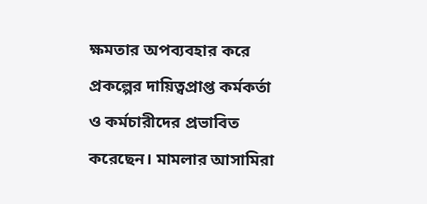ক্ষমতার অপব্যবহার করে প্রকল্পের দায়িত্বপ্রাপ্ত কর্মকর্তা ও কর্মচারীদের প্রভাবিত করেছেন। মামলার আসামিরা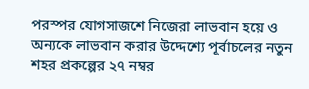পরস্পর যোগসাজশে নিজেরা লাভবান হয়ে ও অন্যকে লাভবান করার উদ্দেশ্যে পূর্বাচলের নতুন শহর প্রকল্পের ২৭ নম্বর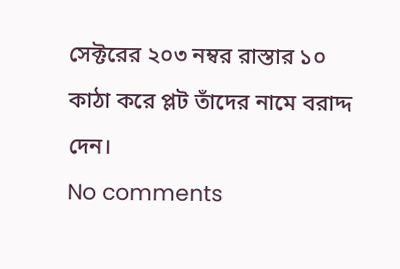সেক্টরের ২০৩ নম্বর রাস্তার ১০ কাঠা করে প্লট তাঁদের নামে বরাদ্দ দেন।
No comments